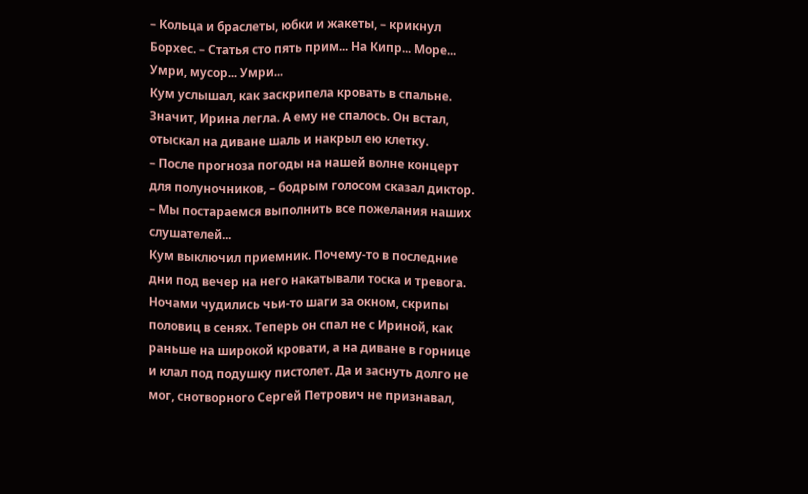– Кольца и браслеты, юбки и жакеты, – крикнул Борхес. – Статья сто пять прим... На Кипр... Море... Умри, мусор... Умри...
Кум услышал, как заскрипела кровать в спальне. Значит, Ирина легла. А ему не спалось. Он встал, отыскал на диване шаль и накрыл ею клетку.
– После прогноза погоды на нашей волне концерт для полуночников, – бодрым голосом сказал диктор. – Мы постараемся выполнить все пожелания наших слушателей...
Кум выключил приемник. Почему-то в последние дни под вечер на него накатывали тоска и тревога. Ночами чудились чьи-то шаги за окном, скрипы половиц в сенях. Теперь он спал не с Ириной, как раньше на широкой кровати, а на диване в горнице и клал под подушку пистолет. Да и заснуть долго не мог, снотворного Сергей Петрович не признавал,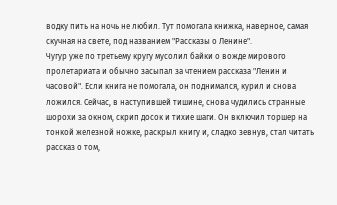водку пить на ночь не любил. Тут помогала книжка, наверное, самая скучная на свете, под названием "Рассказы о Ленине".
Чугур уже по третьему кругу мусолил байки о вожде мирового пролетариата и обычно засыпал за чтением рассказа "Ленин и часовой". Если книга не помогала, он поднимался, курил и снова ложился. Сейчас, в наступившей тишине, снова чудились странные шорохи за окном, скрип досок и тихие шаги. Он включил торшер на тонкой железной ножке, раскрыл книгу и, сладко зевнув, стал читать рассказ о том,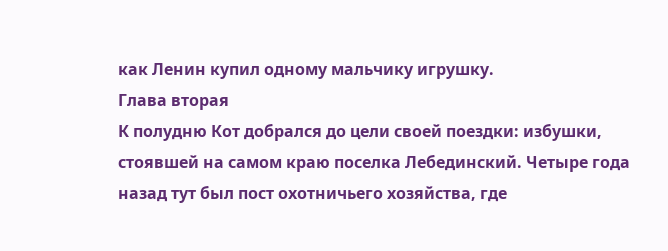как Ленин купил одному мальчику игрушку.
Глава вторая
К полудню Кот добрался до цели своей поездки: избушки, стоявшей на самом краю поселка Лебединский. Четыре года назад тут был пост охотничьего хозяйства, где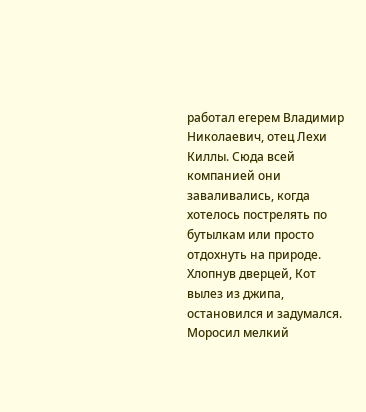работал егерем Владимир Николаевич, отец Лехи Киллы. Сюда всей компанией они заваливались, когда хотелось пострелять по бутылкам или просто отдохнуть на природе.
Хлопнув дверцей, Кот вылез из джипа, остановился и задумался. Моросил мелкий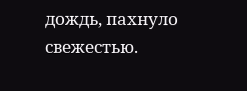дождь, пахнуло свежестью.